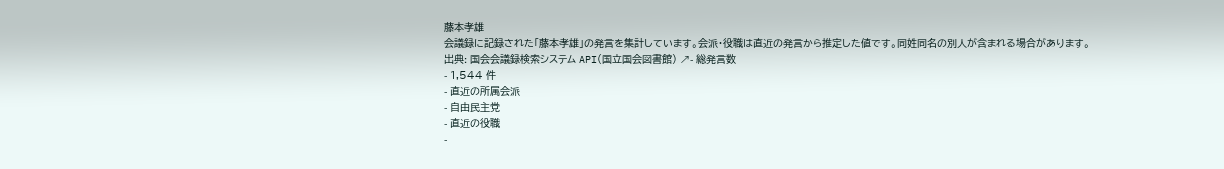藤本孝雄
会議録に記録された「藤本孝雄」の発言を集計しています。会派・役職は直近の発言から推定した値です。同姓同名の別人が含まれる場合があります。
出典: 国会会議録検索システム API(国立国会図書館) ↗- 総発言数
- 1,544 件
- 直近の所属会派
- 自由民主党
- 直近の役職
-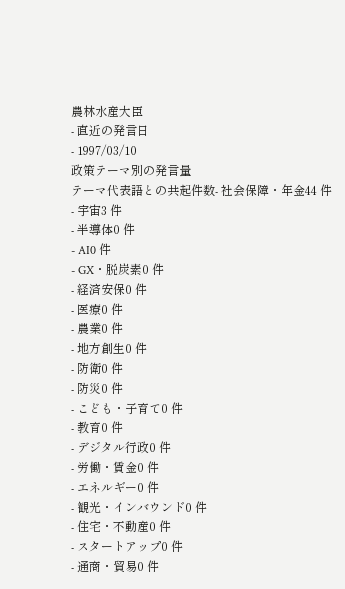農林水産大臣
- 直近の発言日
- 1997/03/10
政策テーマ別の発言量
テーマ代表語との共起件数- 社会保障・年金44 件
- 宇宙3 件
- 半導体0 件
- AI0 件
- GX・脱炭素0 件
- 経済安保0 件
- 医療0 件
- 農業0 件
- 地方創生0 件
- 防衛0 件
- 防災0 件
- こども・子育て0 件
- 教育0 件
- デジタル行政0 件
- 労働・賃金0 件
- エネルギー0 件
- 観光・インバウンド0 件
- 住宅・不動産0 件
- スタートアップ0 件
- 通商・貿易0 件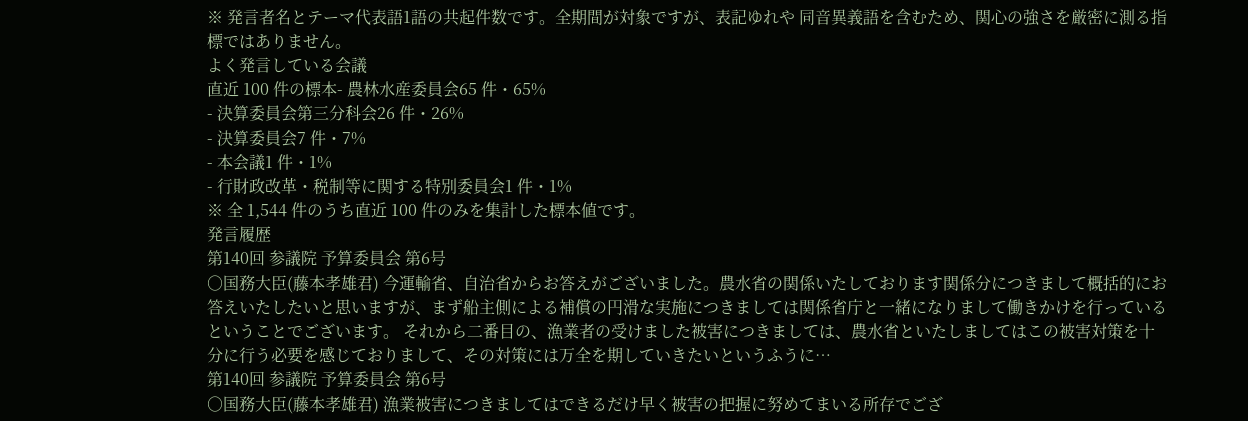※ 発言者名とテーマ代表語1語の共起件数です。全期間が対象ですが、表記ゆれや 同音異義語を含むため、関心の強さを厳密に測る指標ではありません。
よく発言している会議
直近 100 件の標本- 農林水産委員会65 件・65%
- 決算委員会第三分科会26 件・26%
- 決算委員会7 件・7%
- 本会議1 件・1%
- 行財政改革・税制等に関する特別委員会1 件・1%
※ 全 1,544 件のうち直近 100 件のみを集計した標本値です。
発言履歴
第140回 参議院 予算委員会 第6号
○国務大臣(藤本孝雄君) 今運輸省、自治省からお答えがございました。農水省の関係いたしております関係分につきまして概括的にお答えいたしたいと思いますが、まず船主側による補償の円滑な実施につきましては関係省庁と一緒になりまして働きかけを行っているということでございます。 それから二番目の、漁業者の受けました被害につきましては、農水省といたしましてはこの被害対策を十分に行う必要を感じておりまして、その対策には万全を期していきたいというふうに…
第140回 参議院 予算委員会 第6号
○国務大臣(藤本孝雄君) 漁業被害につきましてはできるだけ早く被害の把握に努めてまいる所存でござ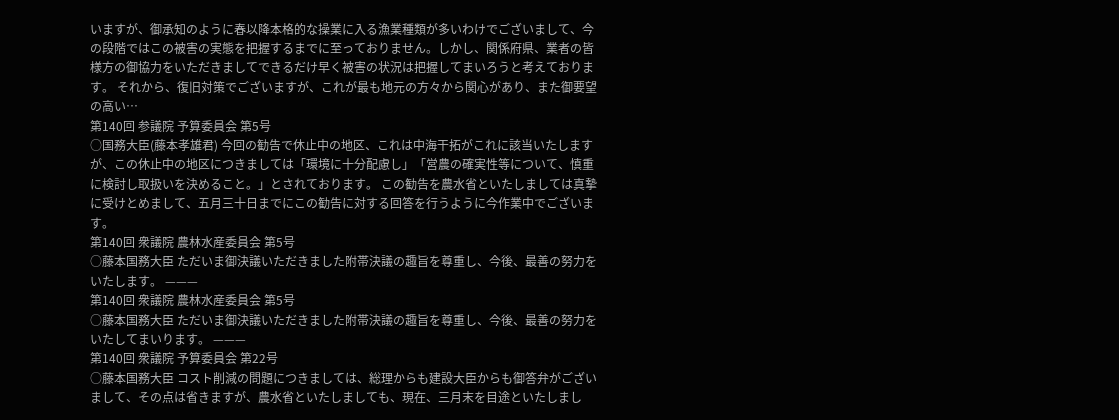いますが、御承知のように春以降本格的な操業に入る漁業種類が多いわけでございまして、今の段階ではこの被害の実態を把握するまでに至っておりません。しかし、関係府県、業者の皆様方の御協力をいただきましてできるだけ早く被害の状況は把握してまいろうと考えております。 それから、復旧対策でございますが、これが最も地元の方々から関心があり、また御要望の高い…
第140回 参議院 予算委員会 第5号
○国務大臣(藤本孝雄君) 今回の勧告で休止中の地区、これは中海干拓がこれに該当いたしますが、この休止中の地区につきましては「環境に十分配慮し」「営農の確実性等について、慎重に検討し取扱いを決めること。」とされております。 この勧告を農水省といたしましては真摯に受けとめまして、五月三十日までにこの勧告に対する回答を行うように今作業中でございます。
第140回 衆議院 農林水産委員会 第5号
○藤本国務大臣 ただいま御決議いただきました附帯決議の趣旨を尊重し、今後、最善の努力をいたします。 ———
第140回 衆議院 農林水産委員会 第5号
○藤本国務大臣 ただいま御決議いただきました附帯決議の趣旨を尊重し、今後、最善の努力をいたしてまいります。 ———
第140回 衆議院 予算委員会 第22号
○藤本国務大臣 コスト削減の問題につきましては、総理からも建設大臣からも御答弁がございまして、その点は省きますが、農水省といたしましても、現在、三月末を目途といたしまし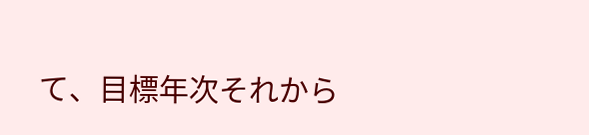て、目標年次それから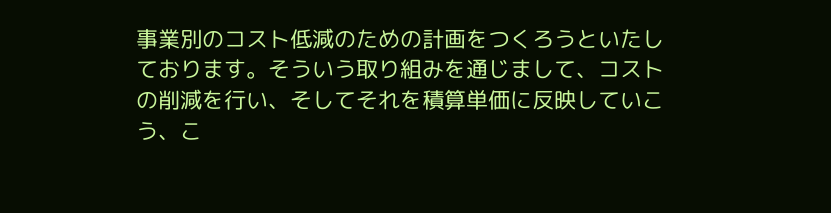事業別のコスト低減のための計画をつくろうといたしております。そういう取り組みを通じまして、コストの削減を行い、そしてそれを積算単価に反映していこう、こ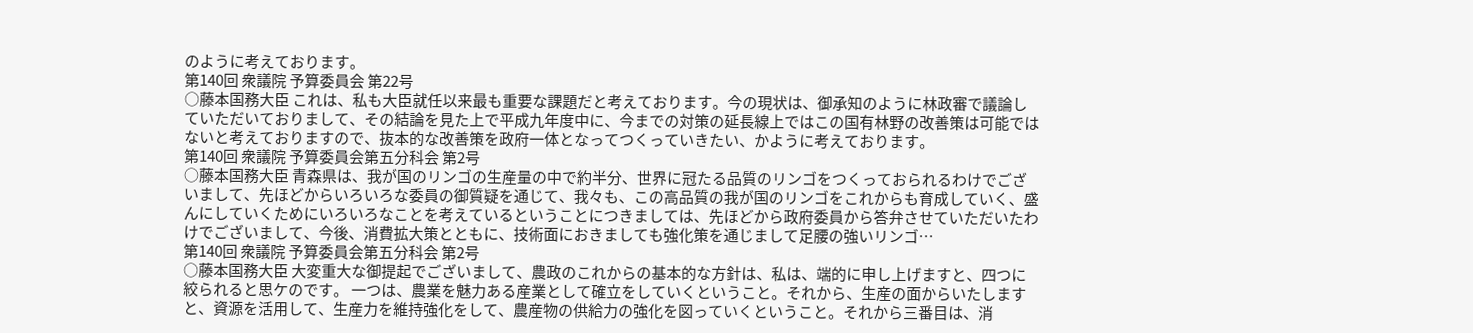のように考えております。
第140回 衆議院 予算委員会 第22号
○藤本国務大臣 これは、私も大臣就任以来最も重要な課題だと考えております。今の現状は、御承知のように林政審で議論していただいておりまして、その結論を見た上で平成九年度中に、今までの対策の延長線上ではこの国有林野の改善策は可能ではないと考えておりますので、抜本的な改善策を政府一体となってつくっていきたい、かように考えております。
第140回 衆議院 予算委員会第五分科会 第2号
○藤本国務大臣 青森県は、我が国のリンゴの生産量の中で約半分、世界に冠たる品質のリンゴをつくっておられるわけでございまして、先ほどからいろいろな委員の御質疑を通じて、我々も、この高品質の我が国のリンゴをこれからも育成していく、盛んにしていくためにいろいろなことを考えているということにつきましては、先ほどから政府委員から答弁させていただいたわけでございまして、今後、消費拡大策とともに、技術面におきましても強化策を通じまして足腰の強いリンゴ…
第140回 衆議院 予算委員会第五分科会 第2号
○藤本国務大臣 大変重大な御提起でございまして、農政のこれからの基本的な方針は、私は、端的に申し上げますと、四つに絞られると思ケのです。 一つは、農業を魅力ある産業として確立をしていくということ。それから、生産の面からいたしますと、資源を活用して、生産力を維持強化をして、農産物の供給力の強化を図っていくということ。それから三番目は、消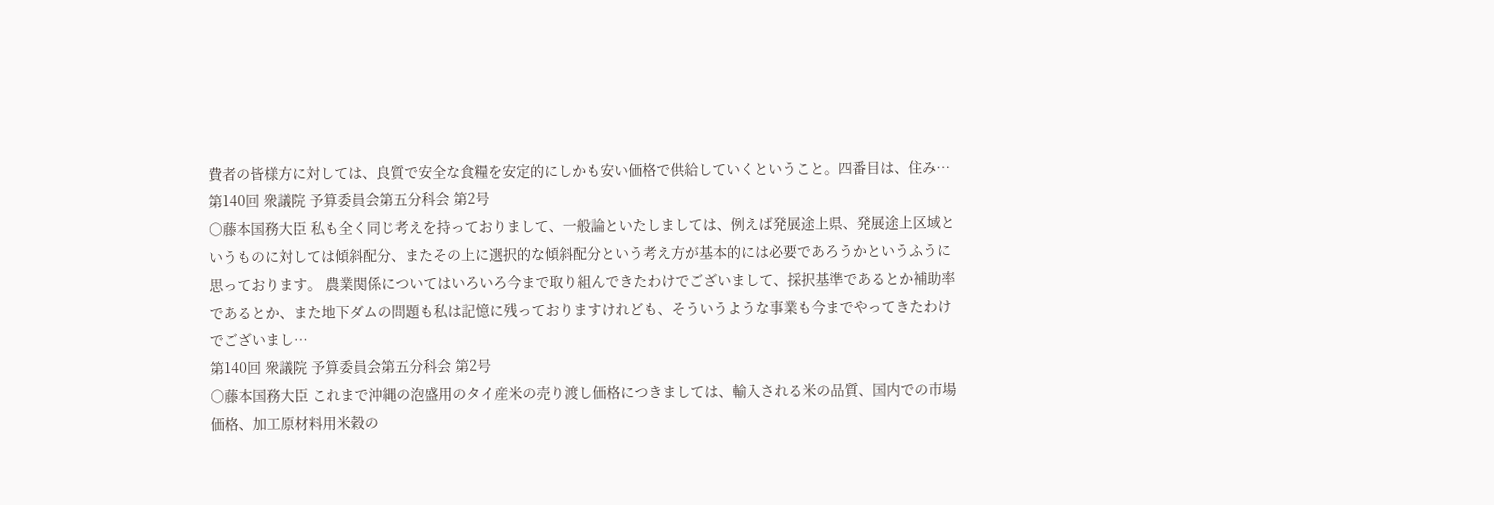費者の皆様方に対しては、良質で安全な食糧を安定的にしかも安い価格で供給していくということ。四番目は、住み…
第140回 衆議院 予算委員会第五分科会 第2号
○藤本国務大臣 私も全く同じ考えを持っておりまして、一般論といたしましては、例えば発展途上県、発展途上区域というものに対しては傾斜配分、またその上に選択的な傾斜配分という考え方が基本的には必要であろうかというふうに思っております。 農業関係についてはいろいろ今まで取り組んできたわけでございまして、採択基準であるとか補助率であるとか、また地下ダムの問題も私は記憶に残っておりますけれども、そういうような事業も今までやってきたわけでございまし…
第140回 衆議院 予算委員会第五分科会 第2号
○藤本国務大臣 これまで沖縄の泡盛用のタイ産米の売り渡し価格につきましては、輸入される米の品質、国内での市場価格、加工原材料用米穀の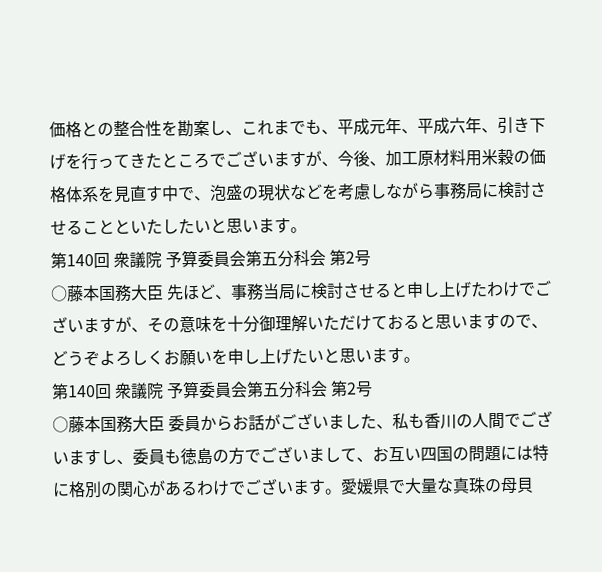価格との整合性を勘案し、これまでも、平成元年、平成六年、引き下げを行ってきたところでございますが、今後、加工原材料用米穀の価格体系を見直す中で、泡盛の現状などを考慮しながら事務局に検討させることといたしたいと思います。
第140回 衆議院 予算委員会第五分科会 第2号
○藤本国務大臣 先ほど、事務当局に検討させると申し上げたわけでございますが、その意味を十分御理解いただけておると思いますので、どうぞよろしくお願いを申し上げたいと思います。
第140回 衆議院 予算委員会第五分科会 第2号
○藤本国務大臣 委員からお話がございました、私も香川の人間でございますし、委員も徳島の方でございまして、お互い四国の問題には特に格別の関心があるわけでございます。愛媛県で大量な真珠の母貝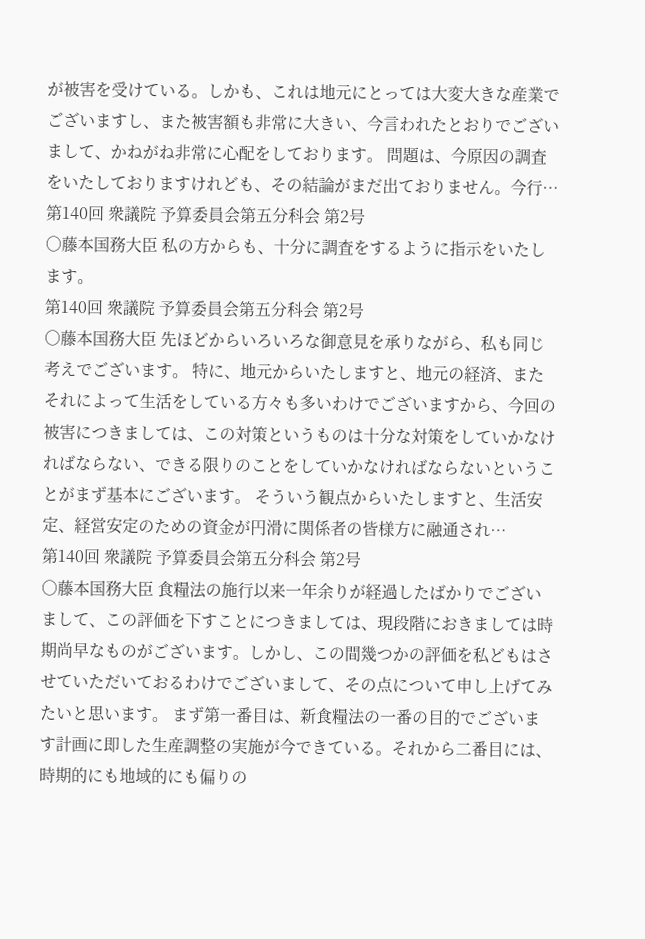が被害を受けている。しかも、これは地元にとっては大変大きな産業でございますし、また被害額も非常に大きい、今言われたとおりでございまして、かねがね非常に心配をしております。 問題は、今原因の調査をいたしておりますけれども、その結論がまだ出ておりません。今行…
第140回 衆議院 予算委員会第五分科会 第2号
○藤本国務大臣 私の方からも、十分に調査をするように指示をいたします。
第140回 衆議院 予算委員会第五分科会 第2号
○藤本国務大臣 先ほどからいろいろな御意見を承りながら、私も同じ考えでございます。 特に、地元からいたしますと、地元の経済、またそれによって生活をしている方々も多いわけでございますから、今回の被害につきましては、この対策というものは十分な対策をしていかなければならない、できる限りのことをしていかなければならないということがまず基本にございます。 そういう観点からいたしますと、生活安定、経営安定のための資金が円滑に関係者の皆様方に融通され…
第140回 衆議院 予算委員会第五分科会 第2号
○藤本国務大臣 食糧法の施行以来一年余りが経過したばかりでございまして、この評価を下すことにつきましては、現段階におきましては時期尚早なものがございます。しかし、この間幾つかの評価を私どもはさせていただいておるわけでございまして、その点について申し上げてみたいと思います。 まず第一番目は、新食糧法の一番の目的でございます計画に即した生産調整の実施が今できている。それから二番目には、時期的にも地域的にも偏りの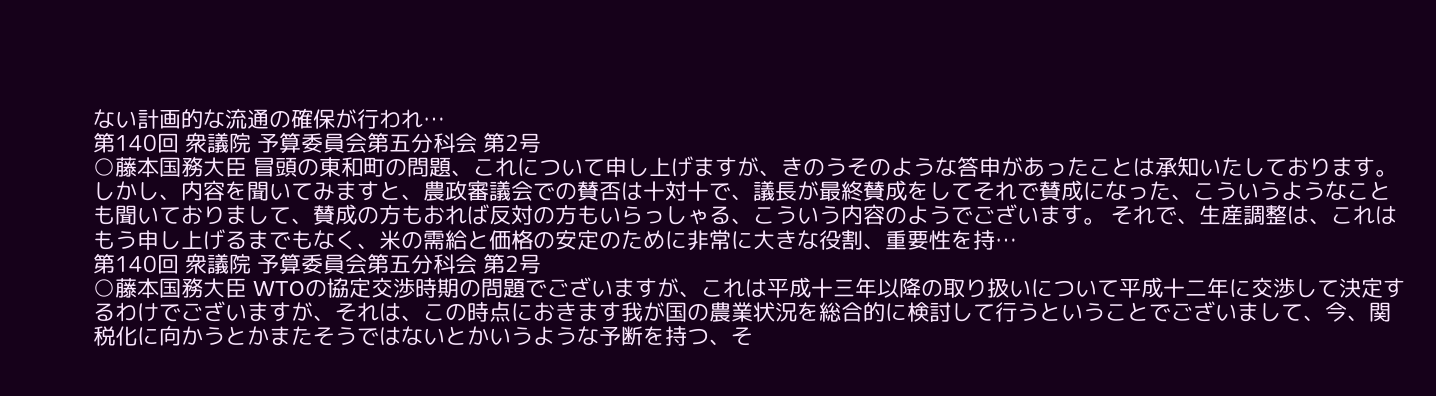ない計画的な流通の確保が行われ…
第140回 衆議院 予算委員会第五分科会 第2号
○藤本国務大臣 冒頭の東和町の問題、これについて申し上げますが、きのうそのような答申があったことは承知いたしております。しかし、内容を聞いてみますと、農政審議会での賛否は十対十で、議長が最終賛成をしてそれで賛成になった、こういうようなことも聞いておりまして、賛成の方もおれば反対の方もいらっしゃる、こういう内容のようでございます。 それで、生産調整は、これはもう申し上げるまでもなく、米の需給と価格の安定のために非常に大きな役割、重要性を持…
第140回 衆議院 予算委員会第五分科会 第2号
○藤本国務大臣 WTOの協定交渉時期の問題でございますが、これは平成十三年以降の取り扱いについて平成十二年に交渉して決定するわけでございますが、それは、この時点におきます我が国の農業状況を総合的に検討して行うということでございまして、今、関税化に向かうとかまたそうではないとかいうような予断を持つ、そ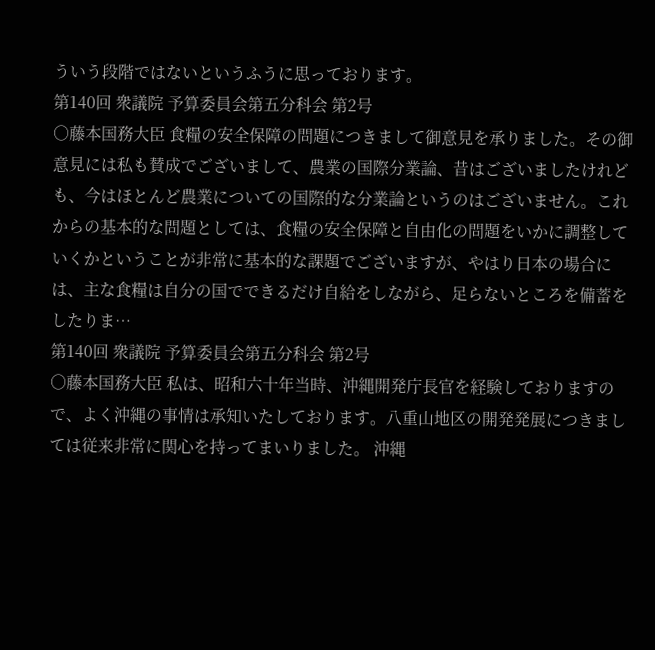ういう段階ではないというふうに思っております。
第140回 衆議院 予算委員会第五分科会 第2号
○藤本国務大臣 食糧の安全保障の問題につきまして御意見を承りました。その御意見には私も賛成でございまして、農業の国際分業論、昔はございましたけれども、今はほとんど農業についての国際的な分業論というのはございません。これからの基本的な問題としては、食糧の安全保障と自由化の問題をいかに調整していくかということが非常に基本的な課題でございますが、やはり日本の場合には、主な食糧は自分の国でできるだけ自給をしながら、足らないところを備蓄をしたりま…
第140回 衆議院 予算委員会第五分科会 第2号
○藤本国務大臣 私は、昭和六十年当時、沖縄開発庁長官を経験しておりますので、よく沖縄の事情は承知いたしております。八重山地区の開発発展につきましては従来非常に関心を持ってまいりました。 沖縄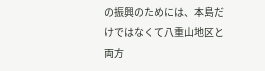の振興のためには、本島だけではなくて八重山地区と両方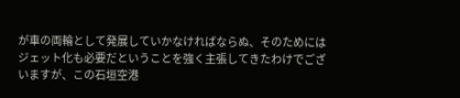が車の両輪として発展していかなければならぬ、そのためにはジェット化も必要だということを強く主張してきたわけでございますが、この石垣空港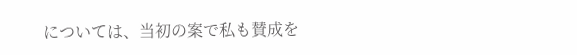については、当初の案で私も賛成を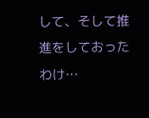して、そして推進をしておったわけ…